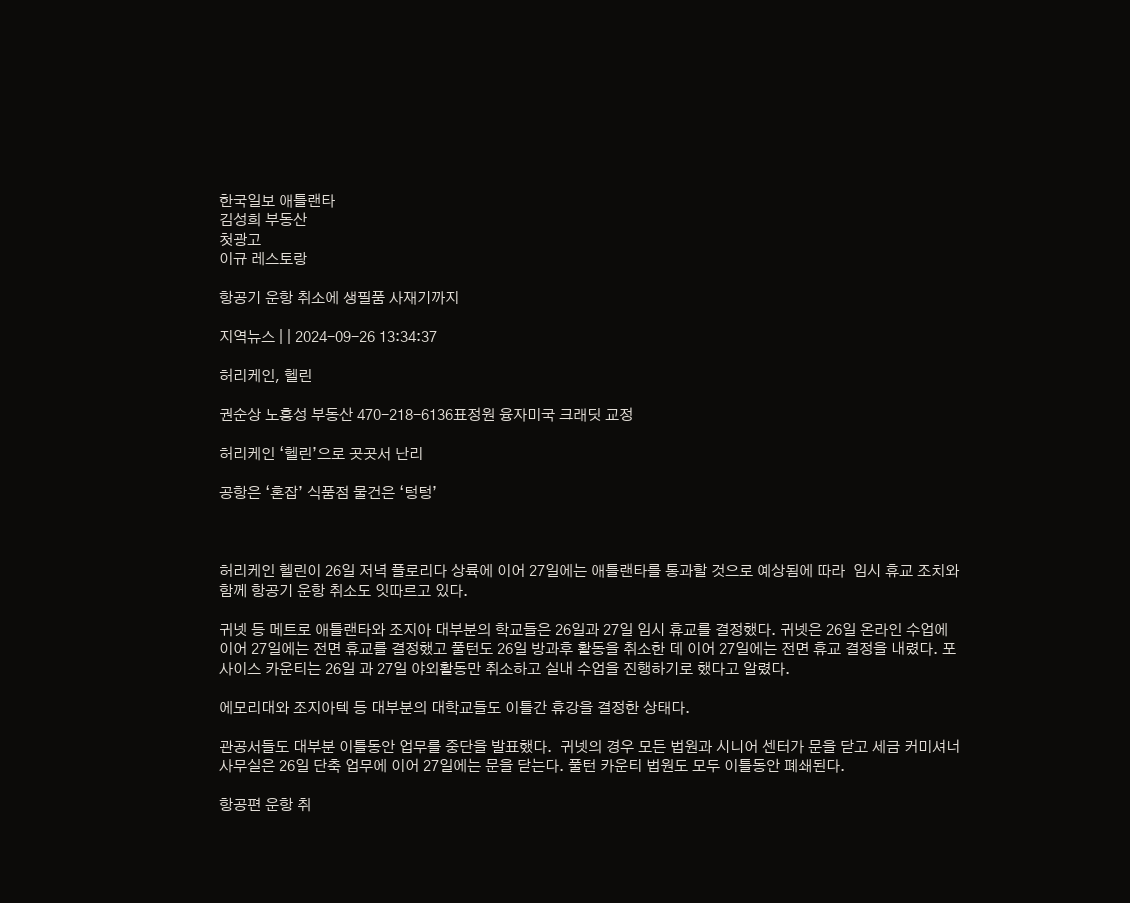한국일보 애틀랜타
김성희 부동산
첫광고
이규 레스토랑

항공기 운항 취소에 생필품 사재기까지

지역뉴스 | | 2024-09-26 13:34:37

허리케인, 헬린

권순상 노흥성 부동산 470-218-6136표정원 융자미국 크래딧 교정

허리케인 ‘헬린’으로 곳곳서 난리

공항은 ‘혼잡’ 식품점 물건은 ‘텅텅’



허리케인 헬린이 26일 저녁 플로리다 상륙에 이어 27일에는 애틀랜타를 통과할 것으로 예상됨에 따라  임시 휴교 조치와 함께 항공기 운항 취소도 잇따르고 있다.

귀넷 등 메트로 애틀랜타와 조지아 대부분의 학교들은 26일과 27일 임시 휴교를 결정했다. 귀넷은 26일 온라인 수업에 이어 27일에는 전면 휴교를 결정했고 풀턴도 26일 방과후 활동을 취소한 데 이어 27일에는 전면 휴교 결정을 내렸다. 포사이스 카운티는 26일 과 27일 야외활동만 취소하고 실내 수업을 진행하기로 했다고 알렸다.

에모리대와 조지아텍 등 대부분의 대학교들도 이틀간 휴강을 결정한 상태다.

관공서들도 대부분 이틀동안 업무를 중단을 발표했다.  귀넷의 경우 모든 법원과 시니어 센터가 문을 닫고 세금 커미셔너 사무실은 26일 단축 업무에 이어 27일에는 문을 닫는다. 풀턴 카운티 법원도 모두 이틀동안 폐쇄된다.

항공편 운항 취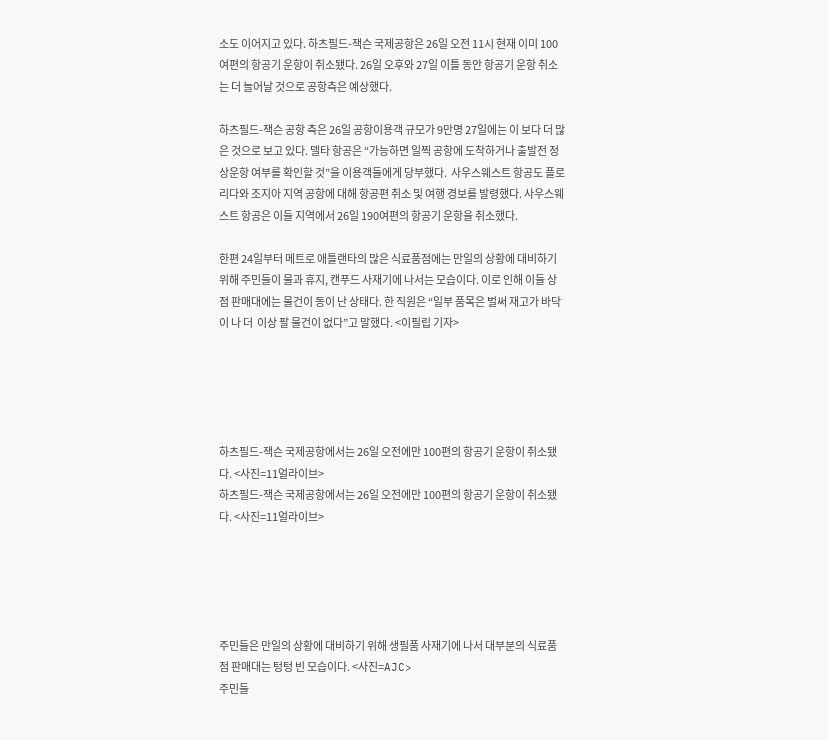소도 이어지고 있다. 하츠필드-잭슨 국제공항은 26일 오전 11시 현재 이미 100여편의 항공기 운항이 취소됐다. 26일 오후와 27일 이틀 동안 항공기 운항 취소는 더 늘어날 것으로 공항측은 예상했다.

하츠필드-잭슨 공항 측은 26일 공항이용객 규모가 9만명 27일에는 이 보다 더 많은 것으로 보고 있다. 델타 항공은 “가능하면 일찍 공항에 도착하거나 출발전 정상운항 여부를 확인할 것”을 이용객들에게 당부했다.  사우스웨스트 항공도 플로리다와 조지아 지역 공항에 대해 항공편 취소 및 여행 경보를 발령했다. 사우스웨스트 항공은 이들 지역에서 26일 190여편의 항공기 운항을 취소했다.

한편 24일부터 메트로 애틀랜타의 많은 식료품점에는 만일의 상황에 대비하기 위해 주민들이 물과 휴지, 캔푸드 사재기에 나서는 모습이다. 이로 인해 이들 상점 판매대에는 물건이 동이 난 상태다. 한 직원은 “일부 품목은 벌써 재고가 바닥이 나 더  이상 팔 물건이 없다”고 말했다. <이필립 기자>





하츠필드-잭슨 국제공항에서는 26일 오전에만 100편의 항공기 운항이 취소됐다. <사진=11얼라이브>
하츠필드-잭슨 국제공항에서는 26일 오전에만 100편의 항공기 운항이 취소됐다. <사진=11얼라이브>





주민들은 만일의 상황에 대비하기 위해 생필품 사재기에 나서 대부분의 식료품점 판매대는 텅텅 빈 모습이다. <사진=AJC>
주민들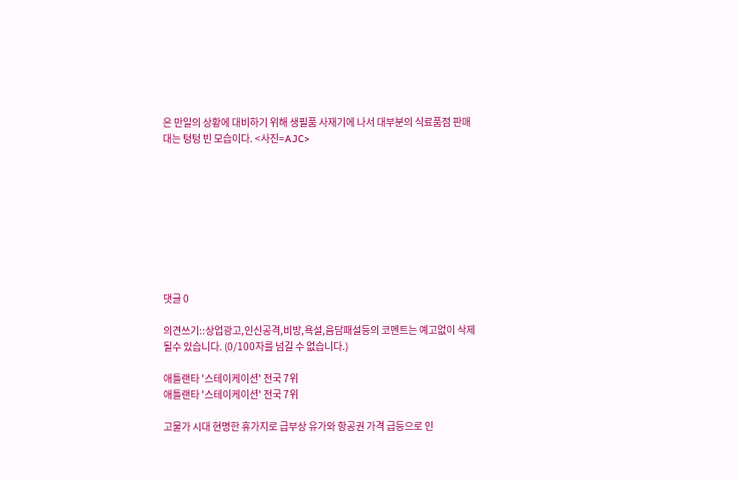은 만일의 상황에 대비하기 위해 생필품 사재기에 나서 대부분의 식료품점 판매대는 텅텅 빈 모습이다. <사진=AJC>









댓글 0

의견쓰기::상업광고,인신공격,비방,욕설,음담패설등의 코멘트는 예고없이 삭제될수 있습니다. (0/100자를 넘길 수 없습니다.)

애틀랜타 '스테이케이션' 전국 7위
애틀랜타 '스테이케이션' 전국 7위

고물가 시대 현명한 휴가지로 급부상 유가와 항공권 가격 급등으로 인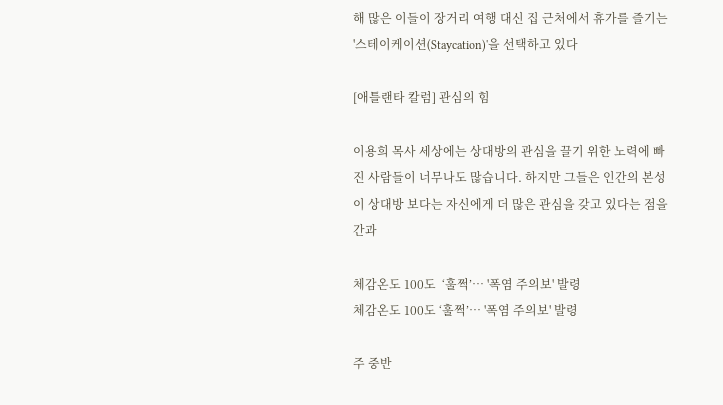해 많은 이들이 장거리 여행 대신 집 근처에서 휴가를 즐기는 '스테이케이션(Staycation)'을 선택하고 있다

[애틀랜타 칼럼] 관심의 힘

이용희 목사 세상에는 상대방의 관심을 끌기 위한 노력에 빠진 사람들이 너무나도 많습니다. 하지만 그들은 인간의 본성이 상대방 보다는 자신에게 더 많은 관심을 갖고 있다는 점을 간과

체감온도 100도  ‘훌쩍’… '폭염 주의보' 발령
체감온도 100도 ‘훌쩍’… '폭염 주의보' 발령

주 중반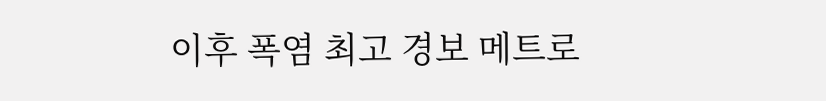이후 폭염 최고 경보 메트로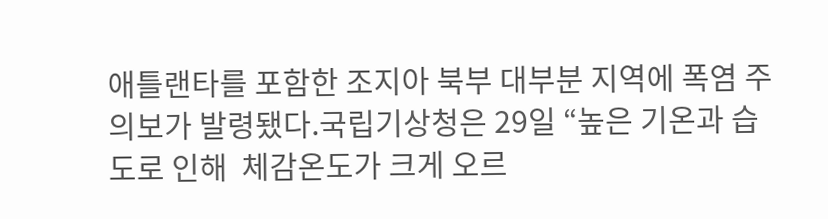애틀랜타를 포함한 조지아 북부 대부분 지역에 폭염 주의보가 발령됐다.국립기상청은 29일 “높은 기온과 습도로 인해  체감온도가 크게 오르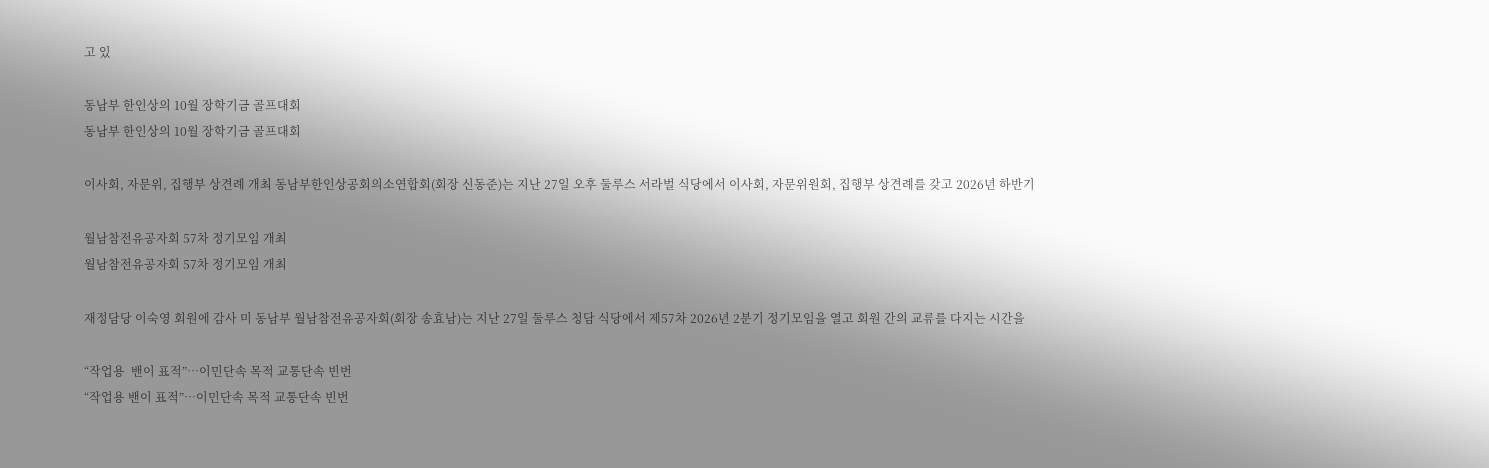고 있

동남부 한인상의 10월 장학기금 골프대회
동남부 한인상의 10월 장학기금 골프대회

이사회, 자문위, 집행부 상견례 개최 동남부한인상공회의소연합회(회장 신동준)는 지난 27일 오후 둘루스 서라벌 식당에서 이사회, 자문위원회, 집행부 상견례를 갖고 2026년 하반기

월남참전유공자회 57차 정기모임 개최
월남참전유공자회 57차 정기모임 개최

재정담당 이숙영 회원에 감사 미 동남부 월남참전유공자회(회장 송효남)는 지난 27일 둘루스 청담 식당에서 제57차 2026년 2분기 정기모임을 열고 회원 간의 교류를 다지는 시간을

“작업용  밴이 표적”…이민단속 목적 교통단속 빈번
“작업용 밴이 표적”…이민단속 목적 교통단속 빈번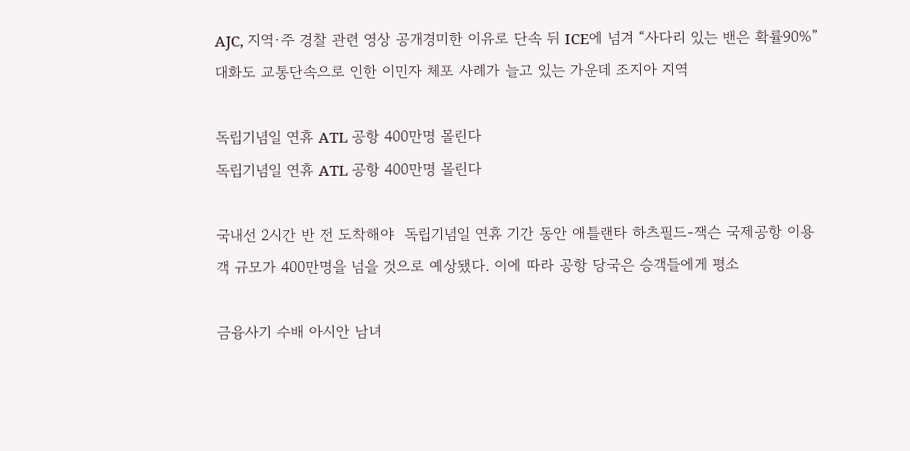AJC, 지역∙주 경찰 관련 영상 공개경미한 이유로 단속 뒤 ICE에 넘겨 “사다리 있는 밴은 확률90%”대화도 교통단속으로 인한 이민자 체포 사례가 늘고 있는 가운데 조지아 지역

독립기념일 연휴 ATL 공항 400만명 몰린다
독립기념일 연휴 ATL 공항 400만명 몰린다

국내선 2시간 반 전 도착해야  독립기념일 연휴 기간 동안 애틀랜타 하츠필드-잭슨 국제공항 이용객 규모가 400만명을 넘을 것으로 예상됐다. 이에 따라 공항 당국은 승객들에게 평소

금융사기 수배 아시안 남녀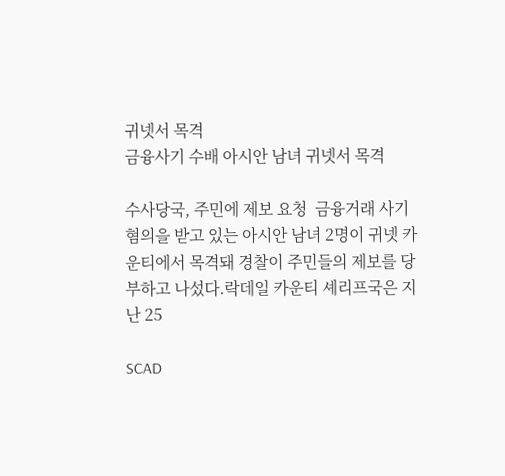귀넷서 목격
금융사기 수배 아시안 남녀 귀넷서 목격

수사당국, 주민에 제보 요청  금융거래 사기 혐의을 받고 있는 아시안 남녀 2명이 귀넷 카운티에서 목격돼 경찰이 주민들의 제보를 당부하고 나섰다.락데일 카운티 셰리프국은 지난 25

SCAD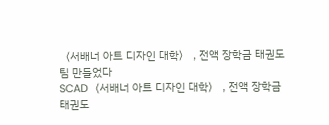〈서배너 아트 디자인 대학〉 ‚ 전액 장학금 태권도팀 만들었다
SCAD〈서배너 아트 디자인 대학〉 ‚ 전액 장학금 태권도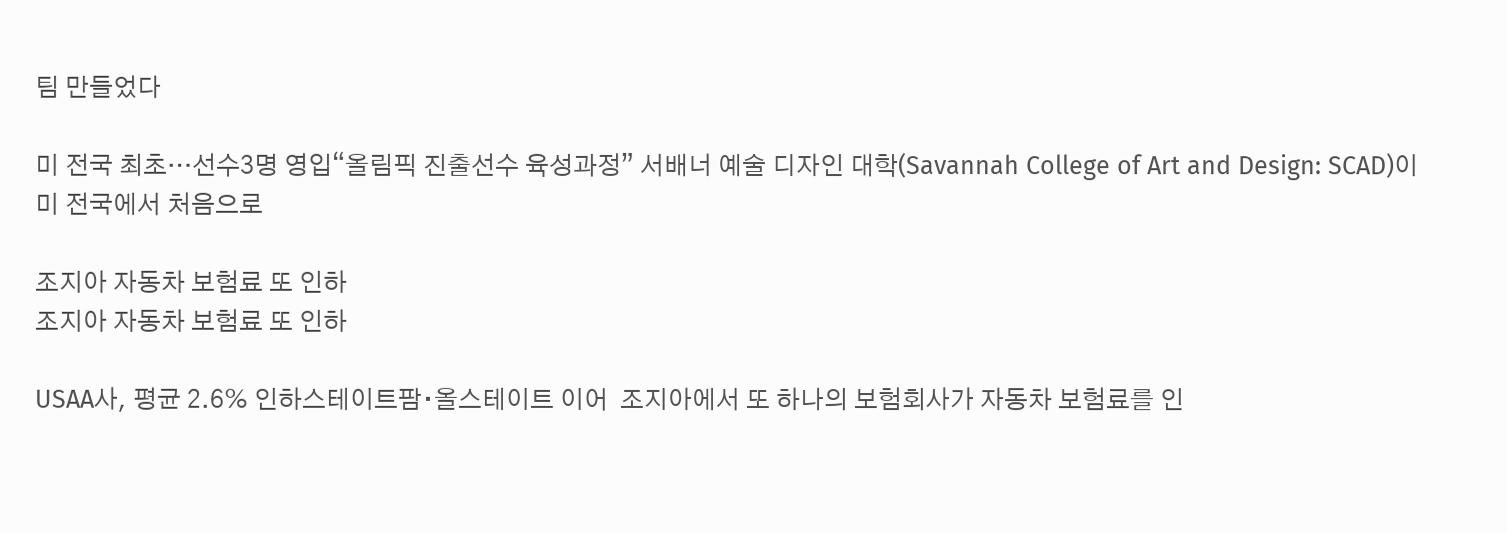팀 만들었다

미 전국 최초…선수3명 영입“올림픽 진출선수 육성과정” 서배너 예술 디자인 대학(Savannah College of Art and Design: SCAD)이 미 전국에서 처음으로

조지아 자동차 보험료 또 인하
조지아 자동차 보험료 또 인하

USAA사, 평균 2.6% 인하스테이트팜∙올스테이트 이어  조지아에서 또 하나의 보험회사가 자동차 보험료를 인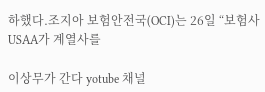하했다.조지아 보험안전국(OCI)는 26일 “보험사 USAA가 계열사를

이상무가 간다 yotube 채널